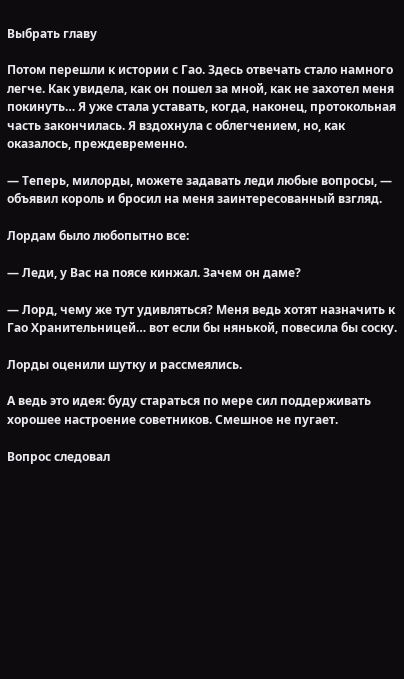Выбрать главу

Потом перешли к истории с Гао. Здесь отвечать стало намного легче. Как увидела, как он пошел за мной, как не захотел меня покинуть… Я уже стала уставать, когда, наконец, протокольная часть закончилась. Я вздохнула с облегчением, но, как оказалось, преждевременно.

— Теперь, милорды, можете задавать леди любые вопросы, — объявил король и бросил на меня заинтересованный взгляд.

Лордам было любопытно все:

— Леди, у Вас на поясе кинжал. Зачем он даме?

— Лорд, чему же тут удивляться? Меня ведь хотят назначить к Гао Хранительницей… вот если бы нянькой, повесила бы соску.

Лорды оценили шутку и рассмеялись.

А ведь это идея: буду стараться по мере сил поддерживать хорошее настроение советников. Смешное не пугает.

Вопрос следовал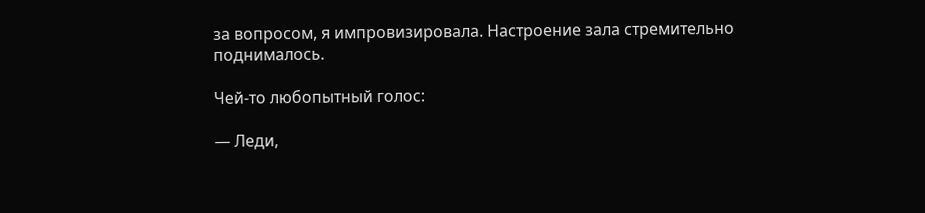за вопросом, я импровизировала. Настроение зала стремительно поднималось.

Чей-то любопытный голос:

— Леди,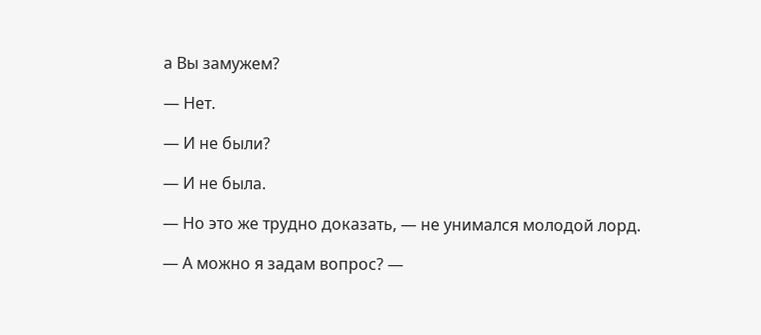а Вы замужем?

— Нет.

— И не были?

— И не была.

— Но это же трудно доказать, — не унимался молодой лорд.

— А можно я задам вопрос? —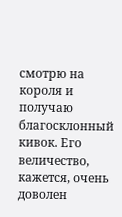смотрю на короля и получаю благосклонный кивок. Его величество, кажется, очень доволен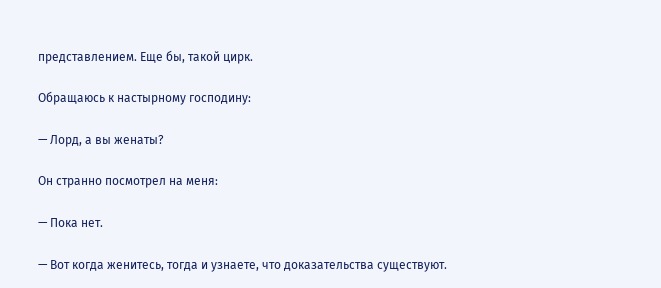представлением. Еще бы, такой цирк.

Обращаюсь к настырному господину:

— Лорд, а вы женаты?

Он странно посмотрел на меня:

— Пока нет.

— Вот когда женитесь, тогда и узнаете, что доказательства существуют.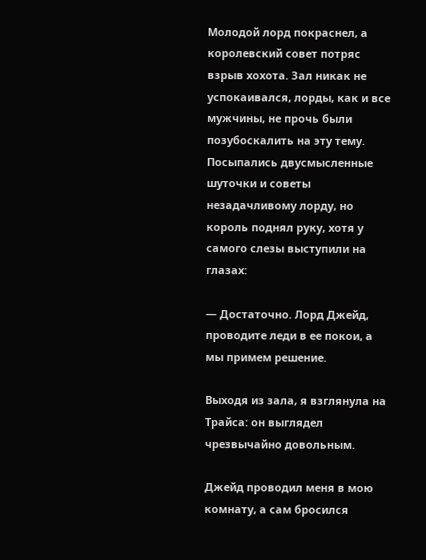Молодой лорд покраснел, а королевский совет потряс взрыв хохота. Зал никак не успокаивался, лорды, как и все мужчины, не прочь были позубоскалить на эту тему. Посыпались двусмысленные шуточки и советы незадачливому лорду, но король поднял руку, хотя у самого слезы выступили на глазах:

— Достаточно. Лорд Джейд, проводите леди в ее покои, а мы примем решение.

Выходя из зала, я взглянула на Трайса: он выглядел чрезвычайно довольным.

Джейд проводил меня в мою комнату, а сам бросился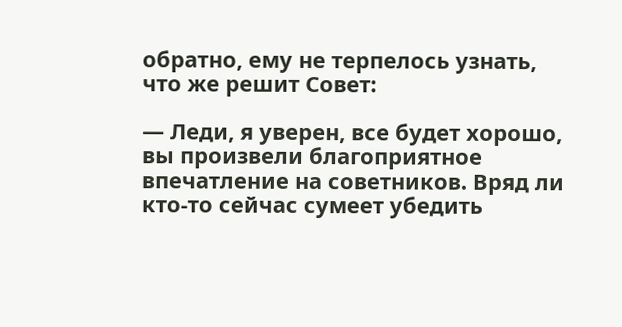обратно, ему не терпелось узнать, что же решит Совет:

— Леди, я уверен, все будет хорошо, вы произвели благоприятное впечатление на советников. Вряд ли кто-то сейчас сумеет убедить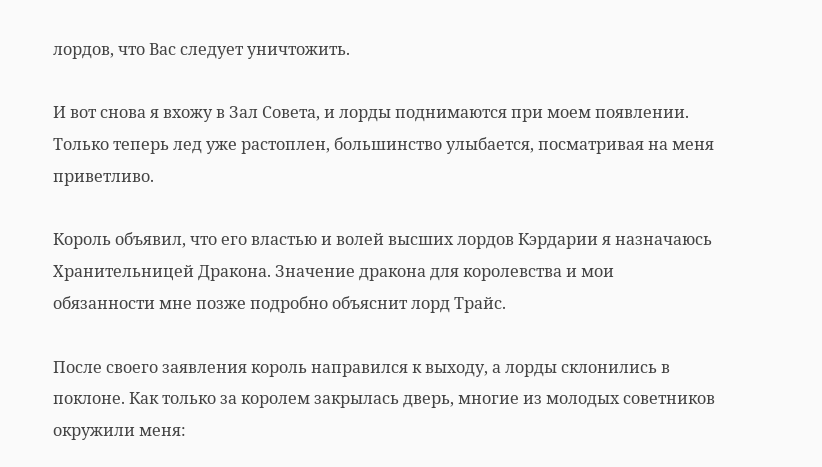лордов, что Вас следует уничтожить.

И вот снова я вхожу в Зал Совета, и лорды поднимаются при моем появлении. Только теперь лед уже растоплен, большинство улыбается, посматривая на меня приветливо.

Король объявил, что его властью и волей высших лордов Кэрдарии я назначаюсь Хранительницей Дракона. Значение дракона для королевства и мои обязанности мне позже подробно объяснит лорд Трайс.

После своего заявления король направился к выходу, а лорды склонились в поклоне. Как только за королем закрылась дверь, многие из молодых советников окружили меня: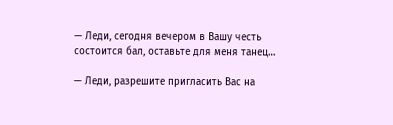— Леди, сегодня вечером в Вашу честь состоится бал, оставьте для меня танец…

— Леди, разрешите пригласить Вас на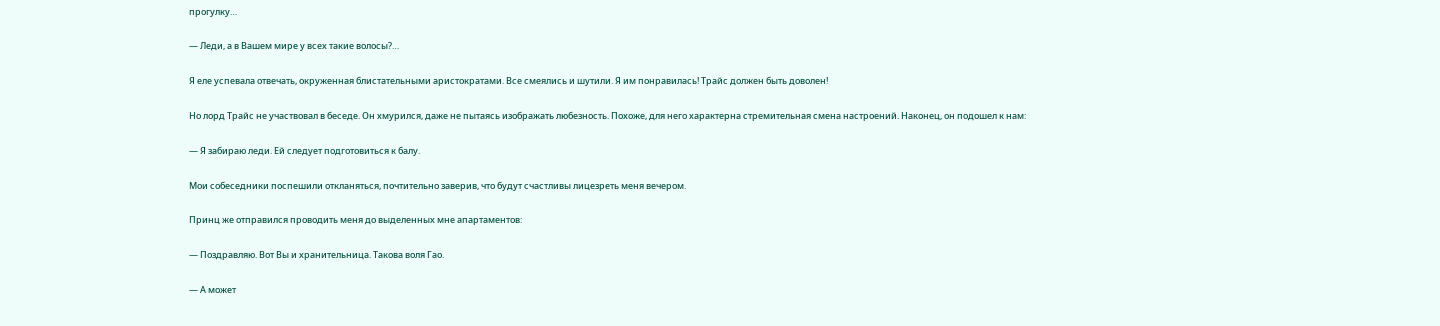прогулку…

— Леди, а в Вашем мире у всех такие волосы?…

Я еле успевала отвечать, окруженная блистательными аристократами. Все смеялись и шутили. Я им понравилась! Трайс должен быть доволен!

Но лорд Трайс не участвовал в беседе. Он хмурился, даже не пытаясь изображать любезность. Похоже, для него характерна стремительная смена настроений. Наконец, он подошел к нам:

— Я забираю леди. Ей следует подготовиться к балу.

Мои собеседники поспешили откланяться, почтительно заверив, что будут счастливы лицезреть меня вечером.

Принц же отправился проводить меня до выделенных мне апартаментов:

— Поздравляю. Вот Вы и хранительница. Такова воля Гао.

— А может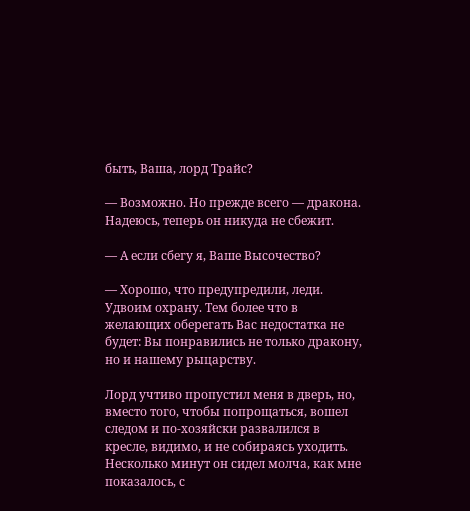быть, Ваша, лорд Трайс?

— Возможно. Но прежде всего — дракона. Надеюсь, теперь он никуда не сбежит.

— А если сбегу я, Ваше Высочество?

— Хорошо, что предупредили, леди. Удвоим охрану. Тем более что в желающих оберегать Вас недостатка не будет: Вы понравились не только дракону, но и нашему рыцарству.

Лорд учтиво пропустил меня в дверь, но, вместо того, чтобы попрощаться, вошел следом и по-хозяйски развалился в кресле, видимо, и не собираясь уходить. Несколько минут он сидел молча, как мне показалось, с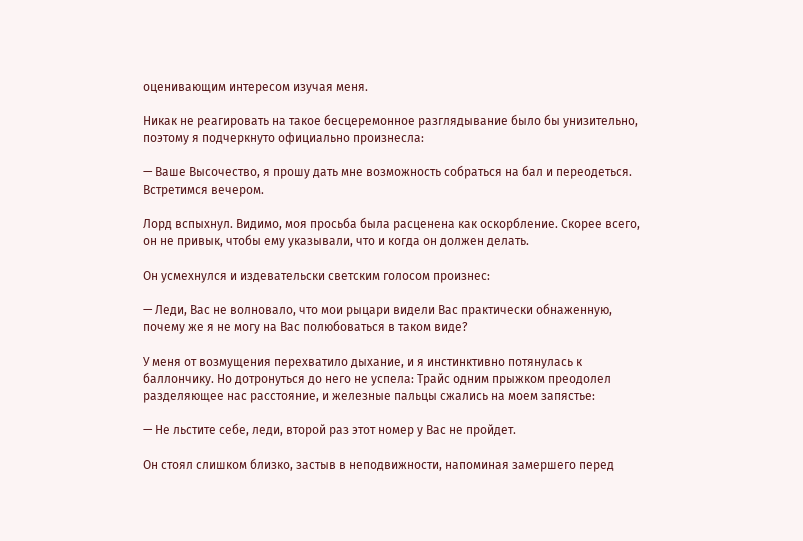оценивающим интересом изучая меня.

Никак не реагировать на такое бесцеремонное разглядывание было бы унизительно, поэтому я подчеркнуто официально произнесла:

— Ваше Высочество, я прошу дать мне возможность собраться на бал и переодеться. Встретимся вечером.

Лорд вспыхнул. Видимо, моя просьба была расценена как оскорбление. Скорее всего, он не привык, чтобы ему указывали, что и когда он должен делать.

Он усмехнулся и издевательски светским голосом произнес:

— Леди, Вас не волновало, что мои рыцари видели Вас практически обнаженную, почему же я не могу на Вас полюбоваться в таком виде?

У меня от возмущения перехватило дыхание, и я инстинктивно потянулась к баллончику. Но дотронуться до него не успела: Трайс одним прыжком преодолел разделяющее нас расстояние, и железные пальцы сжались на моем запястье:

— Не льстите себе, леди, второй раз этот номер у Вас не пройдет.

Он стоял слишком близко, застыв в неподвижности, напоминая замершего перед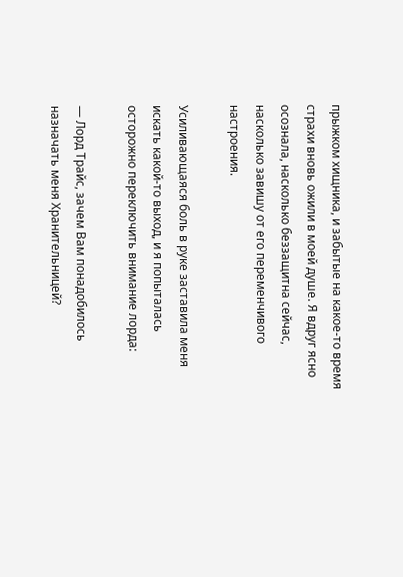прыжком хищника, и забытые на какое-то время страхи вновь ожили в моей душе. Я вдруг ясно осознала, насколько беззащитна сейчас, насколько завишу от его переменчивого настроения.

Усиливающаяся боль в руке заставила меня искать какой-то выход, и я попыталась осторожно переключить внимание лорда:

— Лорд Трайс, зачем Вам понадобилось назначать меня Хранительницей?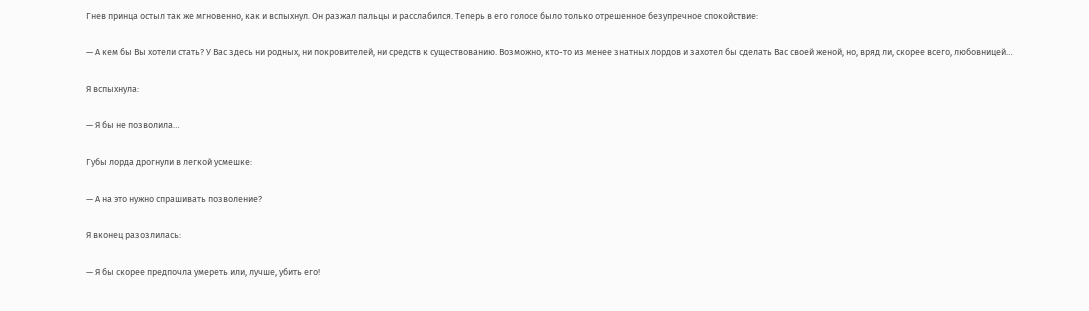Гнев принца остыл так же мгновенно, как и вспыхнул. Он разжал пальцы и расслабился. Теперь в его голосе было только отрешенное безупречное спокойствие:

— А кем бы Вы хотели стать? У Вас здесь ни родных, ни покровителей, ни средств к существованию. Возможно, кто-то из менее знатных лордов и захотел бы сделать Вас своей женой, но, вряд ли, скорее всего, любовницей…

Я вспыхнула:

— Я бы не позволила…

Губы лорда дрогнули в легкой усмешке:

— А на это нужно спрашивать позволение?

Я вконец разозлилась:

— Я бы скорее предпочла умереть или, лучше, убить его!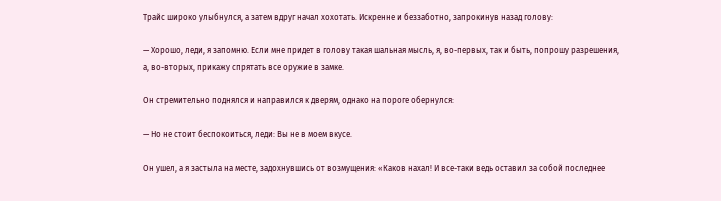Трайс широко улыбнулся, а затем вдруг начал хохотать. Искренне и беззаботно, запрокинув назад голову:

— Хорошо, леди, я запомню. Если мне придет в голову такая шальная мысль, я, во-первых, так и быть, попрошу разрешения, а, во-вторых, прикажу спрятать все оружие в замке.

Он стремительно поднялся и направился к дверям, однако на пороге обернулся:

— Но не стоит беспокоиться, леди: Вы не в моем вкусе.

Он ушел, а я застыла на месте, задохнувшись от возмущения: «Каков нахал! И все-таки ведь оставил за собой последнее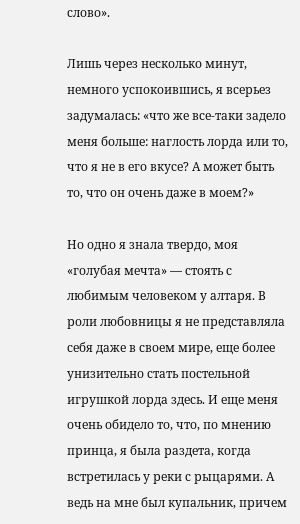слово».

Лишь через несколько минут, немного успокоившись, я всерьез задумалась: «что же все-таки задело меня больше: наглость лорда или то, что я не в его вкусе? А может быть то, что он очень даже в моем?»

Но одно я знала твердо, моя «голубая мечта» — стоять с любимым человеком у алтаря. В роли любовницы я не представляла себя даже в своем мире, еще более унизительно стать постельной игрушкой лорда здесь. И еще меня очень обидело то, что, по мнению принца, я была раздета, когда встретилась у реки с рыцарями. А ведь на мне был купальник, причем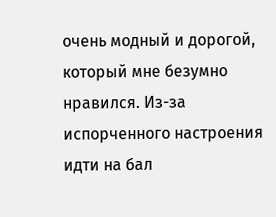очень модный и дорогой, который мне безумно нравился. Из-за испорченного настроения идти на бал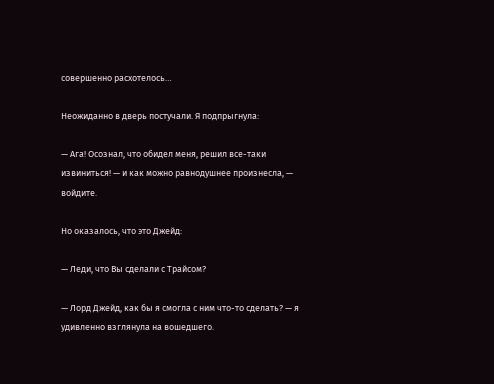совершенно расхотелось…

Неожиданно в дверь постучали. Я подпрыгнула:

— Ага! Осознал, что обидел меня, решил все-таки извиниться! — и как можно равнодушнее произнесла, — войдите.

Но оказалось, что это Джейд:

— Леди, что Вы сделали с Трайсом?

— Лорд Джейд, как бы я смогла с ним что-то сделать? — я удивленно взглянула на вошедшего.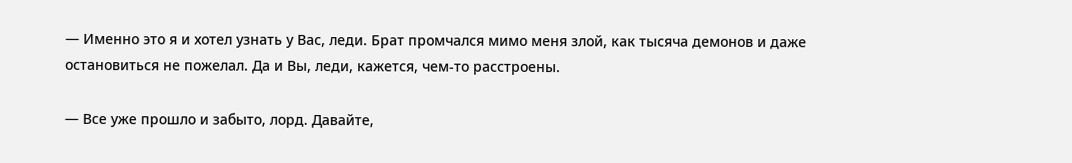— Именно это я и хотел узнать у Вас, леди. Брат промчался мимо меня злой, как тысяча демонов и даже остановиться не пожелал. Да и Вы, леди, кажется, чем-то расстроены.

— Все уже прошло и забыто, лорд. Давайте,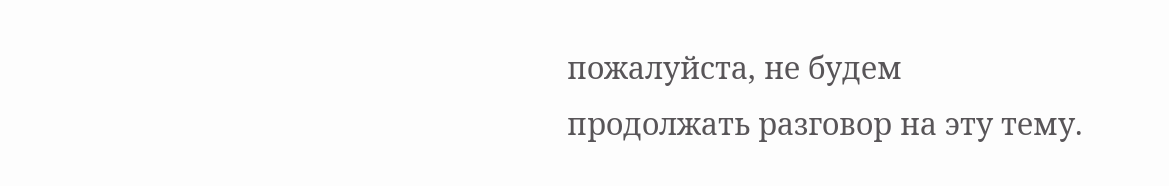пожалуйста, не будем продолжать разговор на эту тему.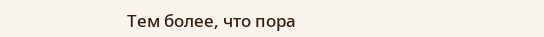Тем более, что пора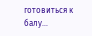готовиться к балу…